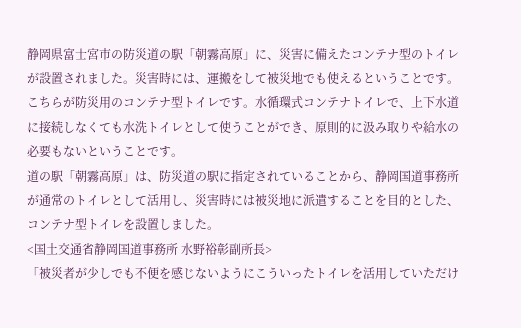静岡県富士宮市の防災道の駅「朝霧高原」に、災害に備えたコンテナ型のトイレが設置されました。災害時には、運搬をして被災地でも使えるということです。
こちらが防災用のコンテナ型トイレです。水循環式コンテナトイレで、上下水道に接続しなくても水洗トイレとして使うことができ、原則的に汲み取りや給水の必要もないということです。
道の駅「朝霧高原」は、防災道の駅に指定されていることから、静岡国道事務所が通常のトイレとして活用し、災害時には被災地に派遣することを目的とした、コンテナ型トイレを設置しました。
<国土交通省静岡国道事務所 水野裕彰副所長>
「被災者が少しでも不便を感じないようにこういったトイレを活用していただけ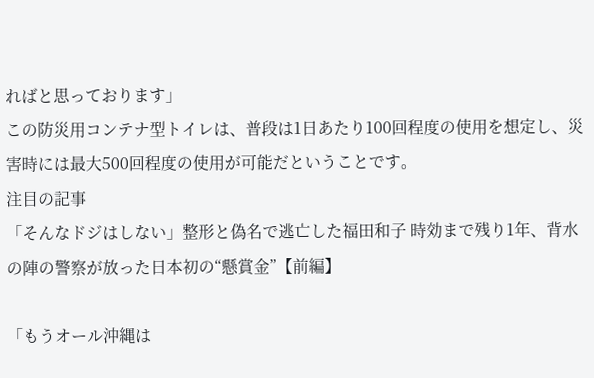ればと思っております」
この防災用コンテナ型トイレは、普段は1日あたり100回程度の使用を想定し、災害時には最大500回程度の使用が可能だということです。
注目の記事
「そんなドジはしない」整形と偽名で逃亡した福田和子 時効まで残り1年、背水の陣の警察が放った日本初の“懸賞金”【前編】

「もうオール沖縄は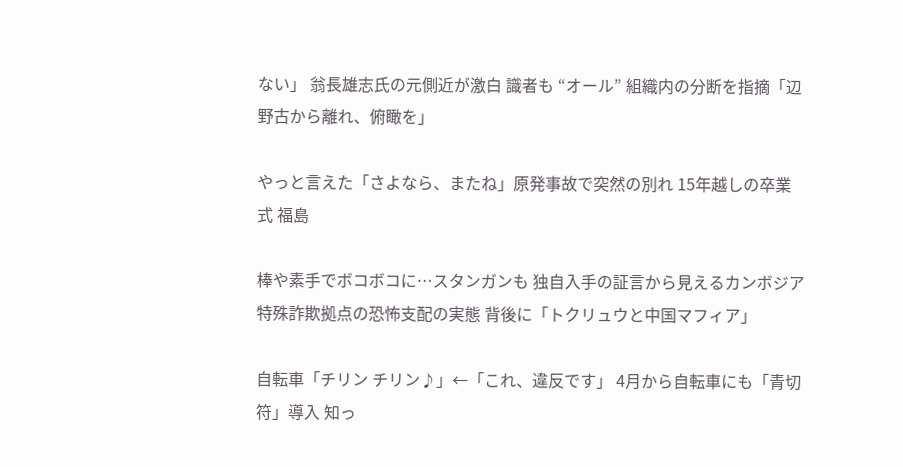ない」 翁長雄志氏の元側近が激白 識者も “オール” 組織内の分断を指摘「辺野古から離れ、俯瞰を」

やっと言えた「さよなら、またね」原発事故で突然の別れ 15年越しの卒業式 福島

棒や素手でボコボコに…スタンガンも 独自入手の証言から見えるカンボジア特殊詐欺拠点の恐怖支配の実態 背後に「トクリュウと中国マフィア」

自転車「チリン チリン♪」←「これ、違反です」 4月から自転車にも「青切符」導入 知っ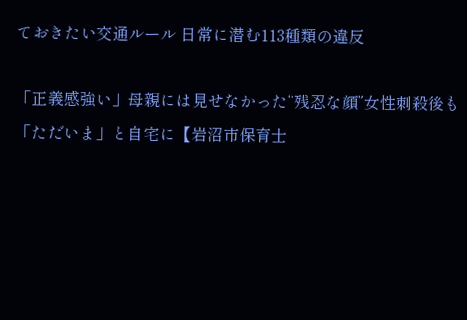ておきたい交通ルール 日常に潜む113種類の違反

「正義感強い」母親には見せなかった“残忍な顔”女性刺殺後も「ただいま」と自宅に【岩沼市保育士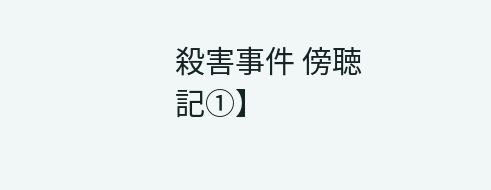殺害事件 傍聴記①】